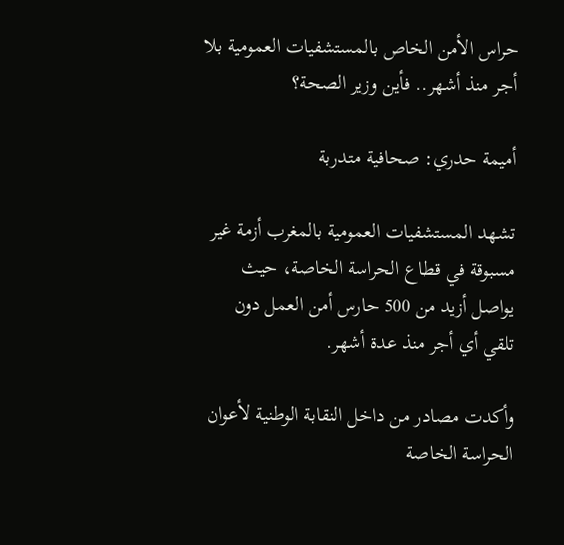حراس الأمن الخاص بالمستشفيات العمومية بلا أجر منذ أشهر.. فأين وزير الصحة؟

أميمة حدري: صحافية متدربة

تشهد المستشفيات العمومية بالمغرب أزمة غير مسبوقة في قطاع الحراسة الخاصة، حيث يواصل أزيد من 500 حارس أمن العمل دون تلقي أي أجر منذ عدة أشهر.

وأكدت مصادر من داخل النقابة الوطنية لأعوان الحراسة الخاصة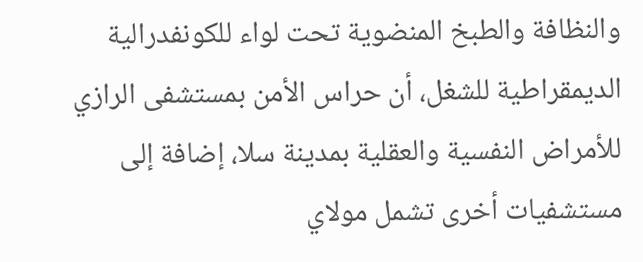والنظافة والطبخ المنضوية تحت لواء للكونفدرالية الديمقراطية للشغل، أن حراس الأمن بمستشفى الرازي للأمراض النفسية والعقلية بمدينة سلا، إضافة إلى مستشفيات أخرى تشمل مولاي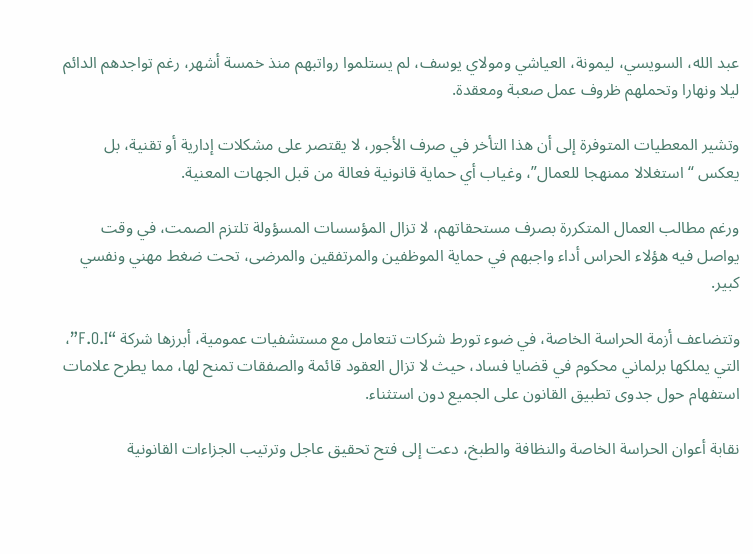عبد الله، السويسي، ليمونة، العياشي ومولاي يوسف، لم يستلموا رواتبهم منذ خمسة أشهر، رغم تواجدهم الدائم ليلا ونهارا وتحملهم ظروف عمل صعبة ومعقدة.

وتشير المعطيات المتوفرة إلى أن هذا التأخر في صرف الأجور، لا يقتصر على مشكلات إدارية أو تقنية، بل يعكس “استغلالا ممنهجا للعمال”، وغياب أي حماية قانونية فعالة من قبل الجهات المعنية.

ورغم مطالب العمال المتكررة بصرف مستحقاتهم، لا تزال المؤسسات المسؤولة تلتزم الصمت، في وقت يواصل فيه هؤلاء الحراس أداء واجبهم في حماية الموظفين والمرتفقين والمرضى، تحت ضغط مهني ونفسي كبير.

وتتضاعف أزمة الحراسة الخاصة، في ضوء تورط شركات تتعامل مع مستشفيات عمومية، أبرزها شركة “F.O.I”، التي يملكها برلماني محكوم في قضايا فساد، حيث لا تزال العقود قائمة والصفقات تمنح لها، مما يطرح علامات استفهام حول جدوى تطبيق القانون على الجميع دون استثناء.

نقابة أعوان الحراسة الخاصة والنظافة والطبخ، دعت إلى فتح تحقيق عاجل وترتيب الجزاءات القانونية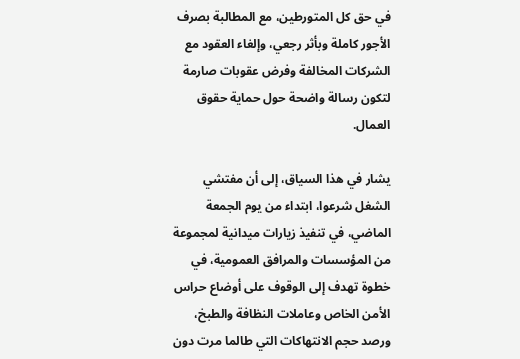في حق كل المتورطين، مع المطالبة بصرف الأجور كاملة وبأثر رجعي، وإلغاء العقود مع الشركات المخالفة وفرض عقوبات صارمة لتكون رسالة واضحة حول حماية حقوق العمال.

يشار في هذا السياق، إلى أن مفتشي الشغل شرعوا، ابتداء من يوم الجمعة الماضي، في تنفيذ زيارات ميدانية لمجموعة من المؤسسات والمرافق العمومية، في خطوة تهدف إلى الوقوف على أوضاع حراس الأمن الخاص وعاملات النظافة والطبخ، ورصد حجم الانتهاكات التي طالما مرت دون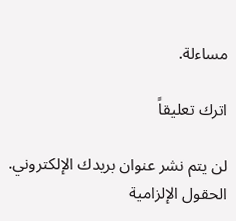مساءلة.

اترك تعليقاً

لن يتم نشر عنوان بريدك الإلكتروني. الحقول الإلزامية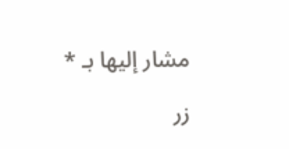مشار إليها بـ *

زر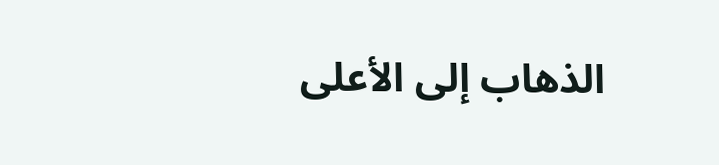الذهاب إلى الأعلى